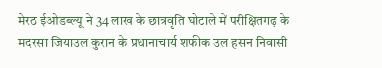मेरठ ईओडब्ल्यू ने 34 लाख के छात्रवृति घोटाले में परीक्षितगढ़ के मदरसा जियाउल कुरान के प्रधानाचार्य शफीक उल हसन निवासी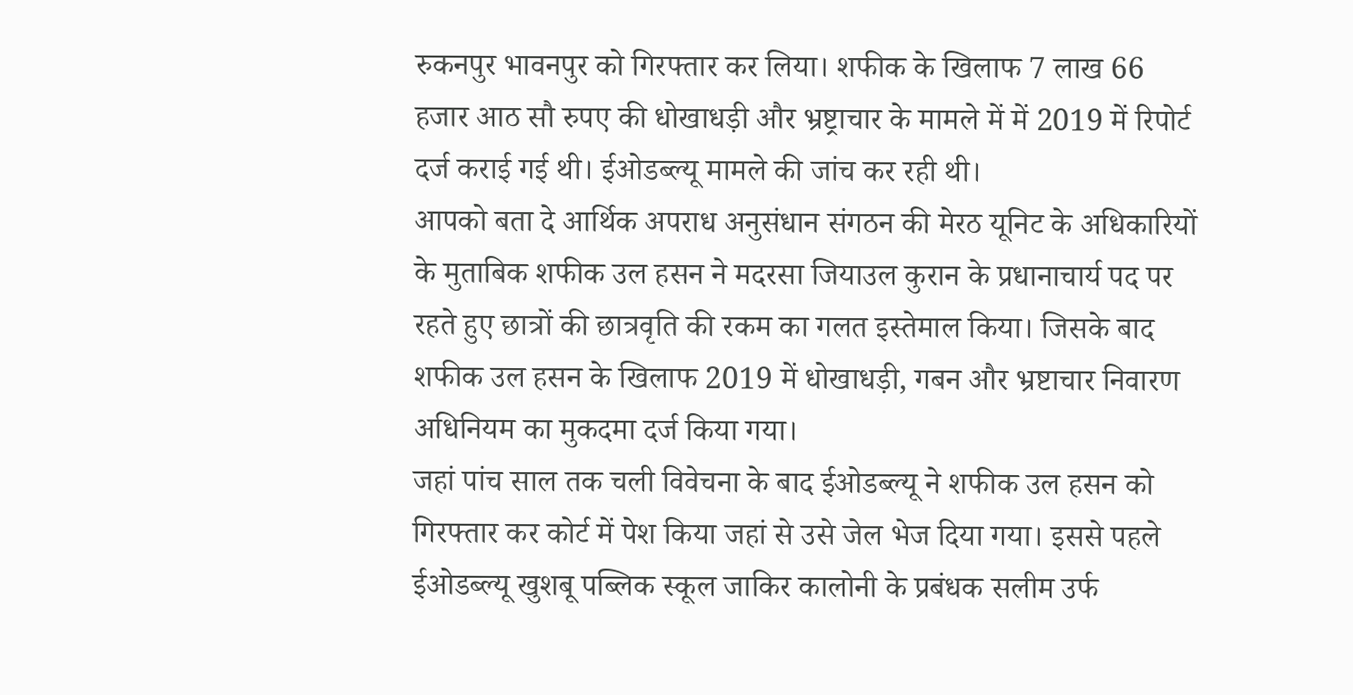रुकनपुर भावनपुर को गिरफ्तार कर लिया। शफीक के खिलाफ 7 लाख 66 हजार आठ सौ रुपए की धोखाधड़ी और भ्रष्ट्राचार के मामले में में 2019 में रिपोर्ट दर्ज कराई गई थी। ईओडब्ल्यू मामले की जांच कर रही थी।
आपको बता दे आर्थिक अपराध अनुसंधान संगठन की मेरठ यूनिट के अधिकारियों के मुताबिक शफीक उल हसन ने मदरसा जियाउल कुरान के प्रधानाचार्य पद पर रहते हुए छात्रों की छात्रवृति की रकम का गलत इस्तेमाल किया। जिसके बाद शफीक उल हसन के खिलाफ 2019 में धोखाधड़ी, गबन और भ्रष्टाचार निवारण अधिनियम का मुकदमा दर्ज किया गया।
जहां पांच साल तक चली विवेचना के बाद ईओडब्ल्यू ने शफीक उल हसन को गिरफ्तार कर कोर्ट में पेश किया जहां से उसे जेल भेज दिया गया। इससे पहले ईओडब्ल्यू खुशबू पब्लिक स्कूल जाकिर कालोनी के प्रबंधक सलीम उर्फ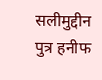सलीमुद्दीन पुत्र हनीफ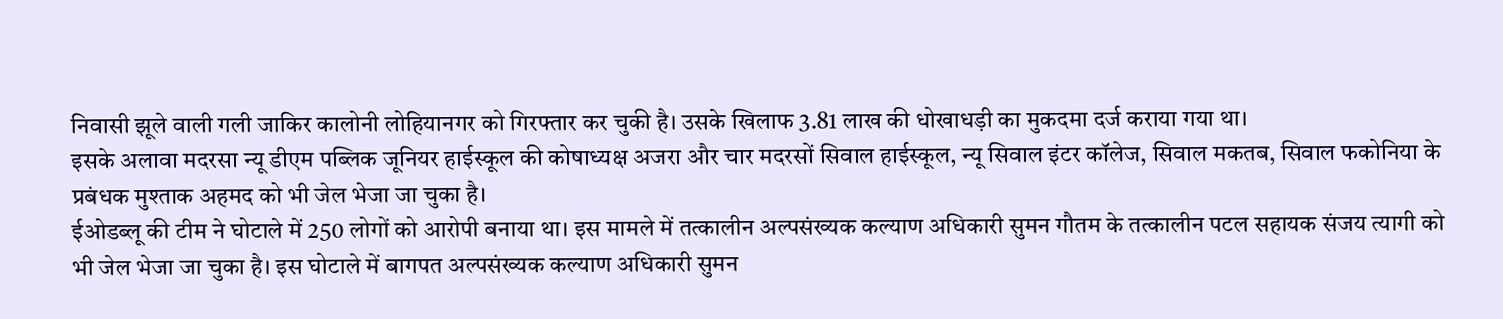निवासी झूले वाली गली जाकिर कालोनी लोहियानगर को गिरफ्तार कर चुकी है। उसके खिलाफ 3.81 लाख की धोखाधड़ी का मुकदमा दर्ज कराया गया था।
इसके अलावा मदरसा न्यू डीएम पब्लिक जूनियर हाईस्कूल की कोषाध्यक्ष अजरा और चार मदरसों सिवाल हाईस्कूल, न्यू सिवाल इंटर कॉलेज, सिवाल मकतब, सिवाल फकोनिया के प्रबंधक मुश्ताक अहमद को भी जेल भेजा जा चुका है।
ईओडब्लू की टीम ने घोटाले में 250 लोगों को आरोपी बनाया था। इस मामले में तत्कालीन अल्पसंख्यक कल्याण अधिकारी सुमन गौतम के तत्कालीन पटल सहायक संजय त्यागी को भी जेल भेजा जा चुका है। इस घोटाले में बागपत अल्पसंख्यक कल्याण अधिकारी सुमन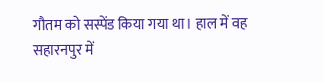गौतम को सस्पेंड किया गया था। हाल में वह सहारनपुर में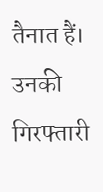तैनात हैं। उनकी गिरफ्तारी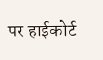पर हाईकोर्ट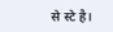से स्टे है।